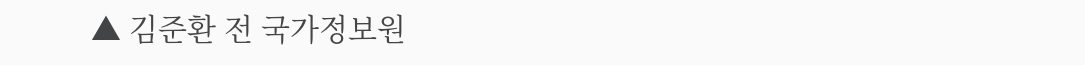▲ 김준환 전 국가정보원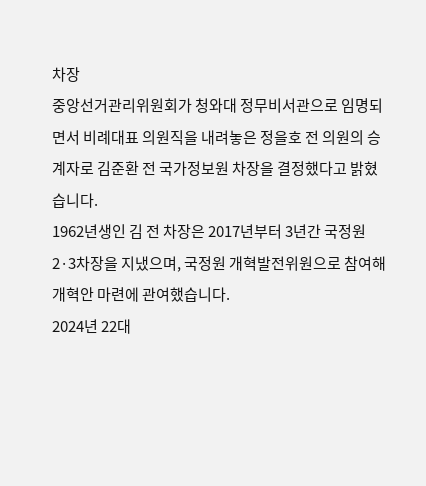차장
중앙선거관리위원회가 청와대 정무비서관으로 임명되면서 비례대표 의원직을 내려놓은 정을호 전 의원의 승계자로 김준환 전 국가정보원 차장을 결정했다고 밝혔습니다.
1962년생인 김 전 차장은 2017년부터 3년간 국정원 2·3차장을 지냈으며, 국정원 개혁발전위원으로 참여해 개혁안 마련에 관여했습니다.
2024년 22대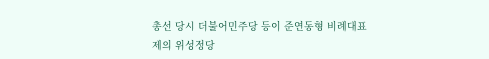총선 당시 더불어민주당 등이 준연동형 비례대표제의 위성정당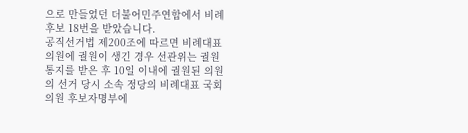으로 만들었던 더불어민주연합에서 비례후보 18번을 받았습니다.
공직선거법 제200조에 따르면 비례대표 의원에 궐원이 생긴 경우 선관위는 궐원 통지를 받은 후 10일 이내에 궐원된 의원의 선거 당시 소속 정당의 비례대표 국회의원 후보자명부에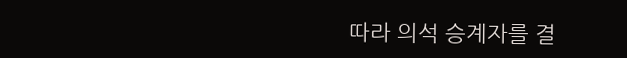따라 의석 승계자를 결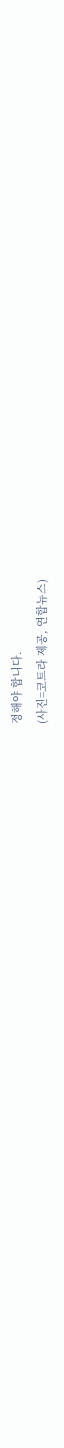정해야 합니다.
(사진=코트라 제공, 연합뉴스)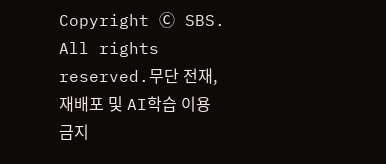Copyright Ⓒ SBS. All rights reserved.무단 전재, 재배포 및 AI학습 이용 금지